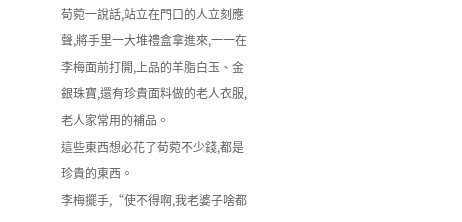荀菀一說話,站立在門口的人立刻應聲,將手里一大堆禮盒拿進來,一一在李梅面前打開,上品的羊脂白玉、金銀珠寶,還有珍貴面料做的老人衣服,老人家常用的補品。
這些東西想必花了荀菀不少錢,都是珍貴的東西。
李梅擺手,“使不得啊,我老婆子啥都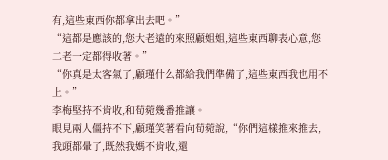有,這些東西你都拿出去吧。”
“這都是應該的,您大老遠的來照顧姐姐,這些東西聊表心意,您二老一定都得收著。”
“你真是太客氣了,顧瑾什么都給我們準備了,這些東西我也用不上。”
李梅堅持不肯收,和荀菀幾番推讓。
眼見兩人僵持不下,顧瑾笑著看向荀菀說,“你們這樣推來推去,我頭都暈了,既然我媽不肯收,還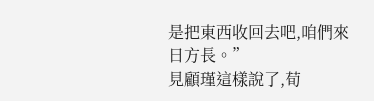是把東西收回去吧,咱們來日方長。”
見顧瑾這樣說了,荀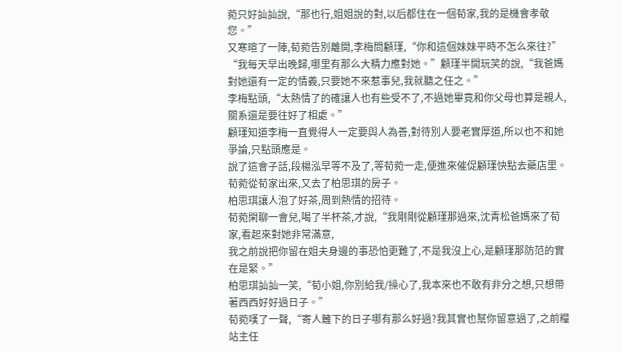菀只好訕訕說,“那也行,姐姐說的對,以后都住在一個荀家,我的是機會孝敬您。”
又寒暄了一陣,荀菀告別離開,李梅問顧瑾,“你和這個妹妹平時不怎么來往?”
“我每天早出晚歸,哪里有那么大精力應對她。”顧瑾半開玩笑的說,“我爸媽對她還有一定的情義,只要她不來惹事兒,我就聽之任之。”
李梅點頭,“太熱情了的確讓人也有些受不了,不過她畢竟和你父母也算是親人,關系還是要往好了相處。”
顧瑾知道李梅一直覺得人一定要與人為善,對待別人要老實厚道,所以也不和她爭論,只點頭應是。
說了這會子話,段楊泓早等不及了,等荀菀一走,便進來催促顧瑾快點去藥店里。
荀菀從荀家出來,又去了柏思琪的房子。
柏思琪讓人泡了好茶,周到熱情的招待。
荀菀閑聊一會兒,喝了半杯茶,才說,“我剛剛從顧瑾那過來,沈青松爸媽來了荀家,看起來對她非常滿意,
我之前說把你留在姐夫身邊的事恐怕更難了,不是我沒上心,是顧瑾那防范的實在是緊。”
柏思琪訕訕一笑,“荀小姐,你別給我/操心了,我本來也不敢有非分之想,只想帶著西西好好過日子。”
荀菀嘆了一聲,“寄人籬下的日子哪有那么好過?我其實也幫你留意過了,之前糧站主任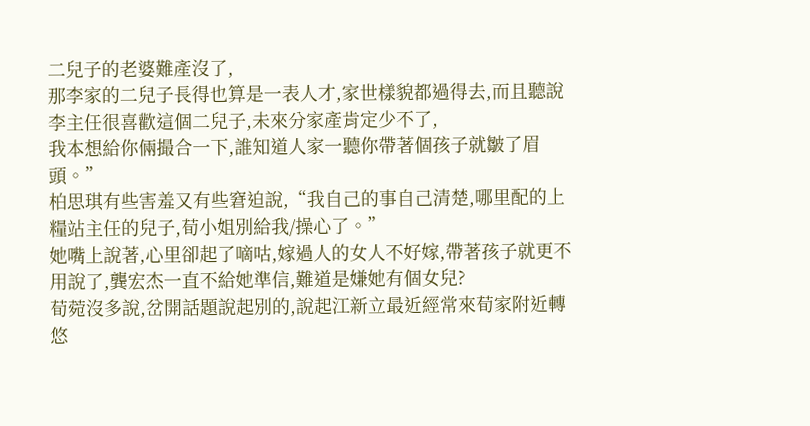二兒子的老婆難產沒了,
那李家的二兒子長得也算是一表人才,家世樣貌都過得去,而且聽說李主任很喜歡這個二兒子,未來分家產肯定少不了,
我本想給你倆撮合一下,誰知道人家一聽你帶著個孩子就皺了眉頭。”
柏思琪有些害羞又有些窘迫說,“我自己的事自己清楚,哪里配的上糧站主任的兒子,荀小姐別給我/操心了。”
她嘴上說著,心里卻起了嘀咕,嫁過人的女人不好嫁,帶著孩子就更不用說了,龔宏杰一直不給她準信,難道是嫌她有個女兒?
荀菀沒多說,岔開話題說起別的,說起江新立最近經常來荀家附近轉悠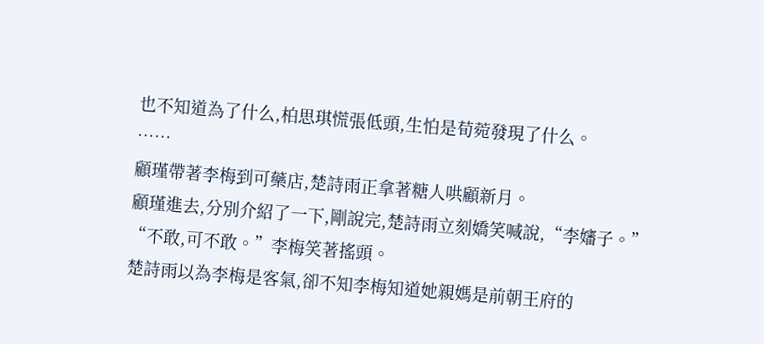也不知道為了什么,柏思琪慌張低頭,生怕是荀菀發現了什么。
……
顧瑾帶著李梅到可藥店,楚詩雨正拿著糖人哄顧新月。
顧瑾進去,分別介紹了一下,剛說完,楚詩雨立刻嬌笑喊說,“李嬸子。”
“不敢,可不敢。”李梅笑著搖頭。
楚詩雨以為李梅是客氣,卻不知李梅知道她親媽是前朝王府的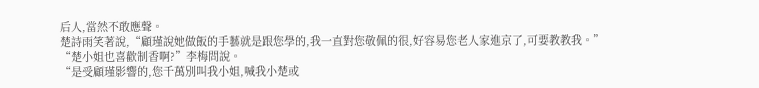后人,當然不敢應聲。
楚詩雨笑著說,“顧瑾說她做飯的手藝就是跟您學的,我一直對您敬佩的很,好容易您老人家進京了,可要教教我。”
“楚小姐也喜歡制香啊?”李梅問說。
“是受顧瑾影響的,您千萬別叫我小姐,喊我小楚或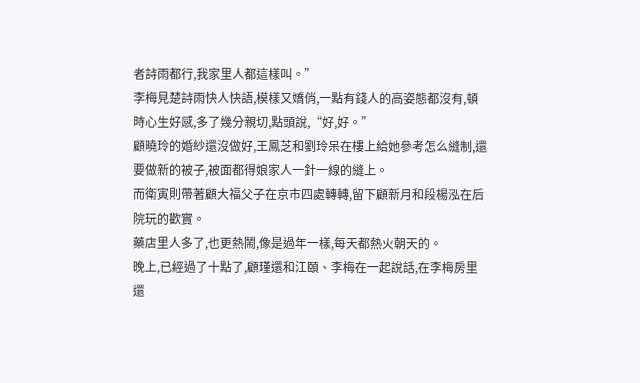者詩雨都行,我家里人都這樣叫。”
李梅見楚詩雨快人快語,模樣又嬌俏,一點有錢人的高姿態都沒有,頓時心生好感,多了幾分親切,點頭說,“好,好。”
顧曉玲的婚紗還沒做好,王鳳芝和劉玲呆在樓上給她參考怎么縫制,還要做新的被子,被面都得娘家人一針一線的縫上。
而衛寅則帶著顧大福父子在京市四處轉轉,留下顧新月和段楊泓在后院玩的歡實。
藥店里人多了,也更熱鬧,像是過年一樣,每天都熱火朝天的。
晚上,已經過了十點了,顧瑾還和江頤、李梅在一起說話,在李梅房里還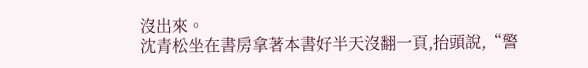沒出來。
沈青松坐在書房拿著本書好半天沒翻一頁,抬頭說,“警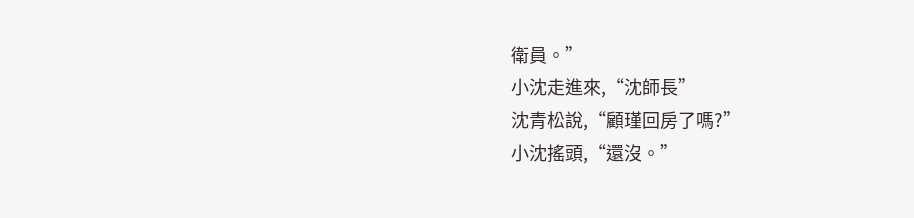衛員。”
小沈走進來,“沈師長”
沈青松說,“顧瑾回房了嗎?”
小沈搖頭,“還沒。”